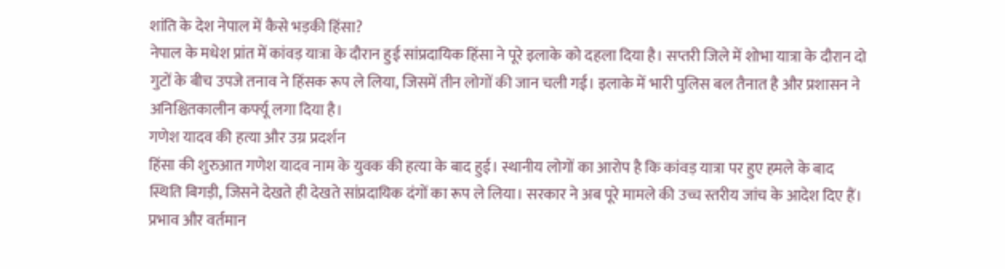शांति के देश नेपाल में कैसे भड़की हिंसा?
नेपाल के मधेश प्रांत में कांवड़ यात्रा के दौरान हुई सांप्रदायिक हिंसा ने पूरे इलाके को दहला दिया है। सप्तरी जिले में शोभा यात्रा के दौरान दो गुटों के बीच उपजे तनाव ने हिंसक रूप ले लिया, जिसमें तीन लोगों की जान चली गई। इलाके में भारी पुलिस बल तैनात है और प्रशासन ने अनिश्चितकालीन कर्फ्यू लगा दिया है।
गणेश यादव की हत्या और उग्र प्रदर्शन
हिंसा की शुरुआत गणेश यादव नाम के युवक की हत्या के बाद हुई। स्थानीय लोगों का आरोप है कि कांवड़ यात्रा पर हुए हमले के बाद स्थिति बिगड़ी, जिसने देखते ही देखते सांप्रदायिक दंगों का रूप ले लिया। सरकार ने अब पूरे मामले की उच्च स्तरीय जांच के आदेश दिए हैं।
प्रभाव और वर्तमान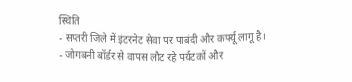स्थिति
- सप्तरी जिले में इंटरनेट सेवा पर पाबंदी और कर्फ्यू लागू है।
- जोगबनी बॉर्डर से वापस लौट रहे पर्यटकों और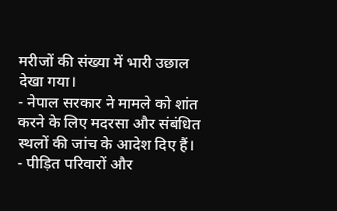मरीजों की संख्या में भारी उछाल देखा गया।
- नेपाल सरकार ने मामले को शांत करने के लिए मदरसा और संबंधित स्थलों की जांच के आदेश दिए हैं।
- पीड़ित परिवारों और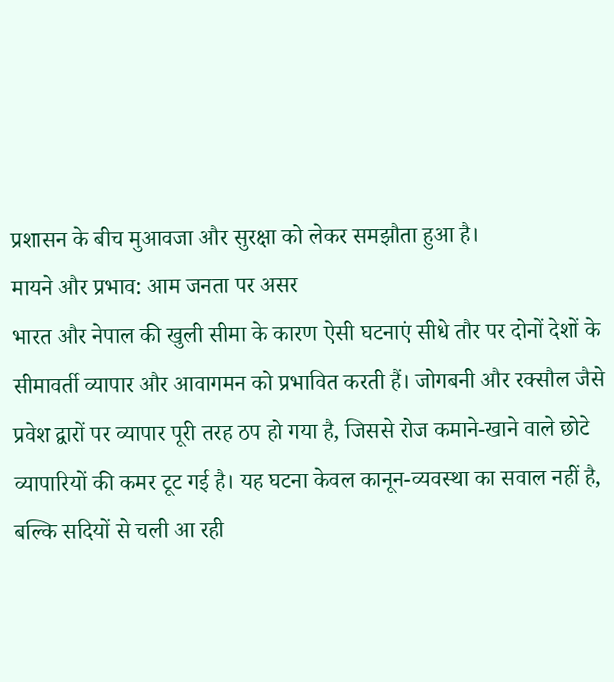प्रशासन के बीच मुआवजा और सुरक्षा को लेकर समझौता हुआ है।
मायने और प्रभाव: आम जनता पर असर
भारत और नेपाल की खुली सीमा के कारण ऐसी घटनाएं सीधे तौर पर दोनों देशों के सीमावर्ती व्यापार और आवागमन को प्रभावित करती हैं। जोगबनी और रक्सौल जैसे प्रवेश द्वारों पर व्यापार पूरी तरह ठप हो गया है, जिससे रोज कमाने-खाने वाले छोटे व्यापारियों की कमर टूट गई है। यह घटना केवल कानून-व्यवस्था का सवाल नहीं है, बल्कि सदियों से चली आ रही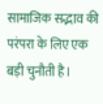सामाजिक सद्भाव की परंपरा के लिए एक बड़ी चुनौती है।